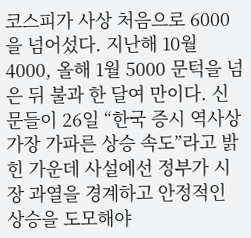코스피가 사상 처음으로 6000을 넘어섰다. 지난해 10월 4000, 올해 1월 5000 문턱을 넘은 뒤 불과 한 달여 만이다. 신문들이 26일 “한국 증시 역사상 가장 가파른 상승 속도”라고 밝힌 가운데 사설에선 정부가 시장 과열을 경계하고 안정적인 상승을 도모해야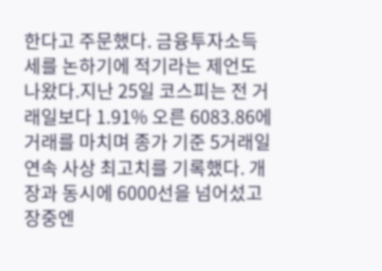한다고 주문했다. 금융투자소득세를 논하기에 적기라는 제언도 나왔다.지난 25일 코스피는 전 거래일보다 1.91% 오른 6083.86에 거래를 마치며 종가 기준 5거래일 연속 사상 최고치를 기록했다. 개장과 동시에 6000선을 넘어섰고 장중엔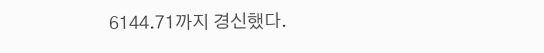6144.71까지 경신했다.